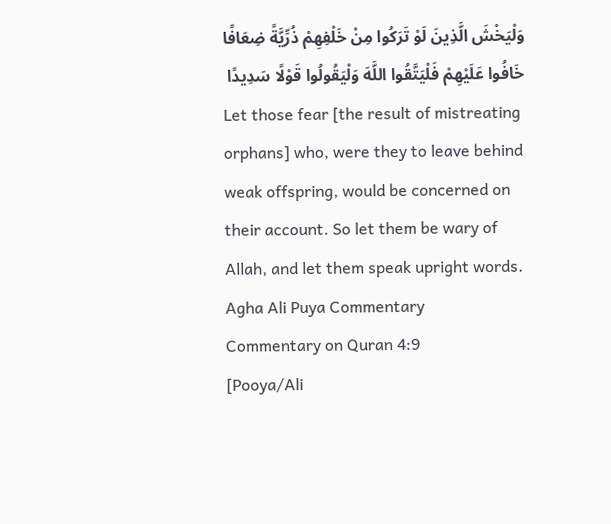وَلْيَخْشَ الَّذِينَ لَوْ تَرَكُوا مِنْ خَلْفِهِمْ ذُرِّيَّةً ضِعَافًا خَافُوا عَلَيْهِمْ فَلْيَتَّقُوا اللَّهَ وَلْيَقُولُوا قَوْلًا سَدِيدًا
Let those fear [the result of mistreating orphans] who, were they to leave behind weak offspring, would be concerned on their account. So let them be wary of Allah, and let them speak upright words.
Agha Ali Puya Commentary
Commentary on Quran 4:9
[Pooya/Ali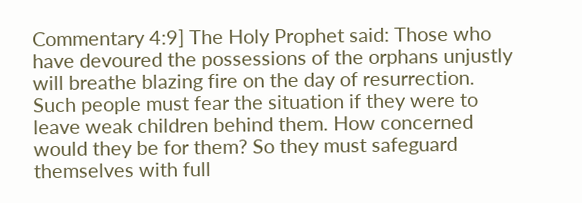Commentary 4:9] The Holy Prophet said: Those who have devoured the possessions of the orphans unjustly will breathe blazing fire on the day of resurrection. Such people must fear the situation if they were to leave weak children behind them. How concerned would they be for them? So they must safeguard themselves with full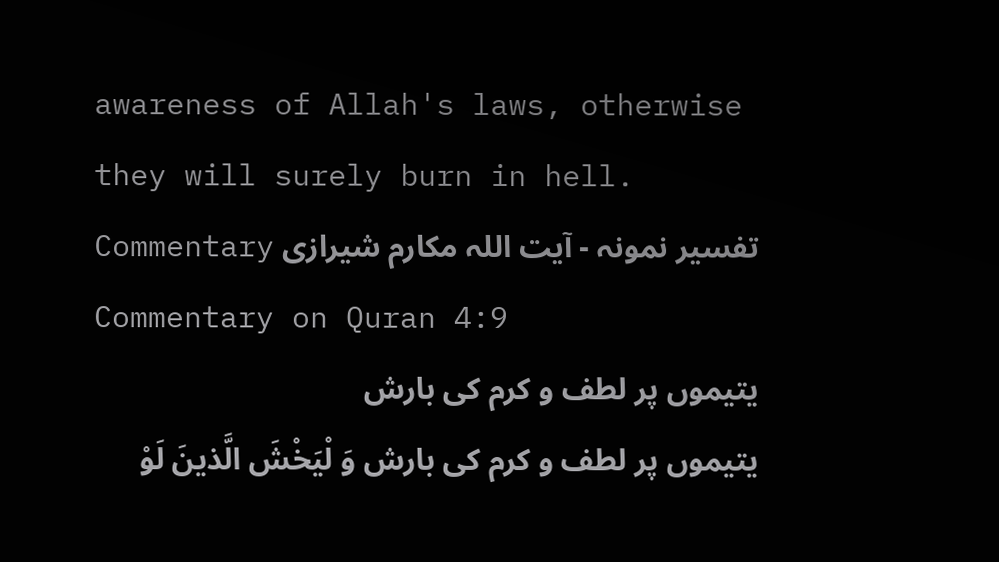awareness of Allah's laws, otherwise they will surely burn in hell.
تفسیر نمونہ - آیت اللہ مکارم شیرازی Commentary
Commentary on Quran 4:9
یتیموں پر لطف و کرم کی بارش
یتیموں پر لطف و کرم کی بارش وَ لْیَخْشَ الَّذینَ لَوْ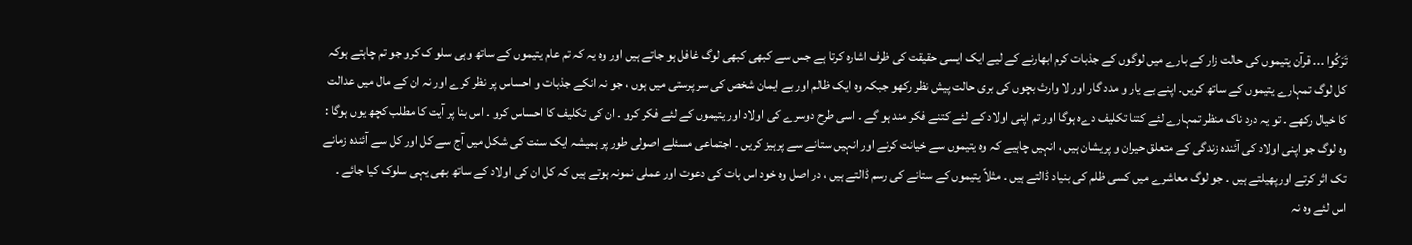تَرَکُوا ۔۔۔ قرآن یتیموں کی حالت زار کے بارے میں لوگوں کے جذبات کرم ابھارنے کے لیے ایک ایسی حقیقت کی ظرف اشارہ کرتا ہے جس سے کبھی کبھی لوگ غافل ہو جاتے ہیں اور وہ یہ کہ تم عام یتیموں کے ساتھ وہی سلو ک کرو جو تم چاہتے ہوکہ کل لوگ تمہارے یتیموں کے ساتھ کریں۔ اپنے بے یار و مدد گار اور لا وارث بچوں کی بری حالت پیش نظر رکھو جبکہ وہ ایک ظالم اور بے ایمان شخص کی سر پرستی میں ہوں ، جو نہ انکے جذبات و احساس پر نظر کرے اور نہ ان کے مال میں عدالت کا خیال رکھے ۔ تو یہ درد ناک منظر تمہارے لئے کتنا تکلیف دےہ ہوگا اور تم اپنی اولاد کے لئے کتنے فکر مند ہو گے ۔ اسی طرح دوسرے کی اولاد اور یتیموں کے لئے فکر کرو ۔ ان کی تکلیف کا احساس کرو ۔ اس بنا پر آیت کا مطلب کچھ یوں ہوگا : وہ لوگ جو اپنی اولاد کی آئندہ زندگی کے متعلق حیران و پریشان ہیں ، انہیں چاہیے کہ وہ یتیموں سے خیانت کرنے اور انہیں ستانے سے پرہیز کریں ۔ اجتماعی مسئلے اصولی طور پر ہمیشہ ایک سنت کی شکل میں آج سے کل اور کل سے آئندہ زمانے تک اثر کرتے اورپھیلتے ہیں ۔ جو لوگ معاشرے میں کسی ظلم کی بنیاد ڈالتے ہیں ۔ مثلاً یتیموں کے ستانے کی رسم ڈالتے ہیں ، در اصل وہ خود اس بات کی دعوت اور عملی نمونہ ہوتے ہیں کہ کل ان کی اولاد کے ساتھ بھی یہی سلوک کیا جائے ۔ اس لئے وہ نہ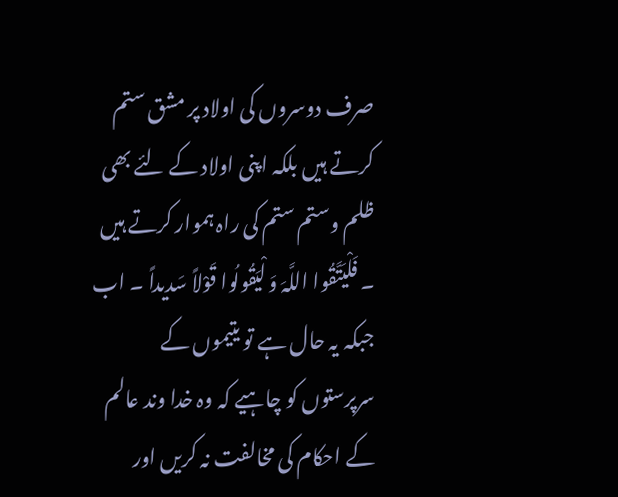صرف دوسروں کی اولاد پر مشق ستم کرتے ہیں بلکہ اپنی اولاد کے لئے بھی ظلم وستم ستم کی راہ ہموار کرتے ہیں ۔ فَلْیَتَّقُوا اللَّہَ وَ لْیَقُولُوا قَوْلاً سَدیداً ۔ اب جبکہ یہ حال ہے تو یتیموں کے سرپرستوں کو چاہیے کہ وہ خدا وند عالم کے احکام کی مخالفت نہ کریں اور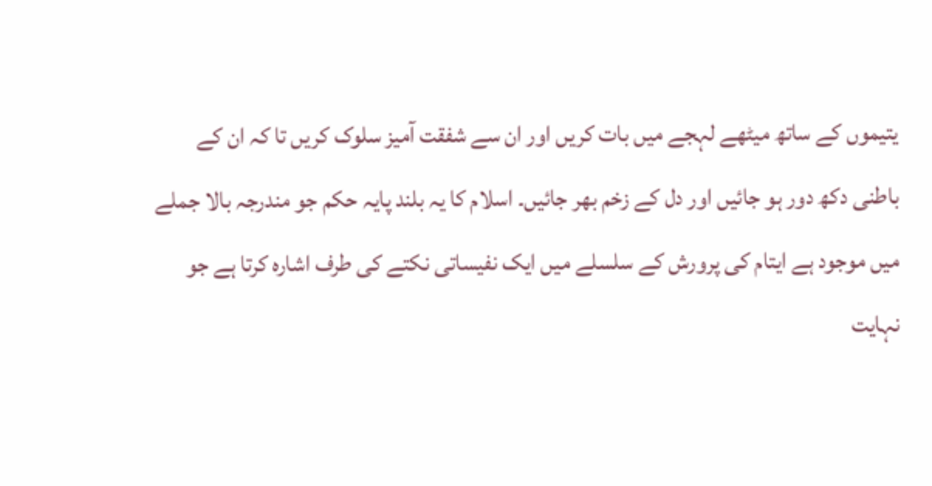یتیموں کے ساتھ میٹھے لہجے میں بات کریں اور ان سے شفقت آمیز سلوک کریں تا کہ ان کے باطنی دکھ دور ہو جائیں اور دل کے زخم بھر جائیں۔ اسلام کا یہ بلند پایہ حکم جو مندرجہ بالا جملے میں موجود ہے ایتام کی پرورش کے سلسلے میں ایک نفیساتی نکتے کی طرف اشارہ کرتا ہے جو نہایت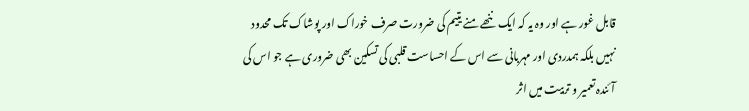قابل غور ہے اور وہ یہ کہ ایک ننھے منے یتیم کی ضرورت صرف خوراک اور پوشاک تک محدود نہیں بلکہ ہمدردی اور مہربانی سے اس کے احساست قلبی کی تسکین بھی ضروری ہے جو اس کی آئندہ تعمیر و تربیت میں اثر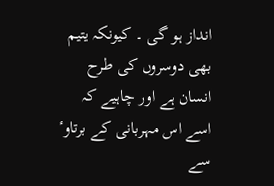انداز ہو گی ۔ کیونکہ یتیم بھی دوسروں کی طرح انسان ہے اور چاہیے کہ اسے اس مہربانی کے برتاوٴ سے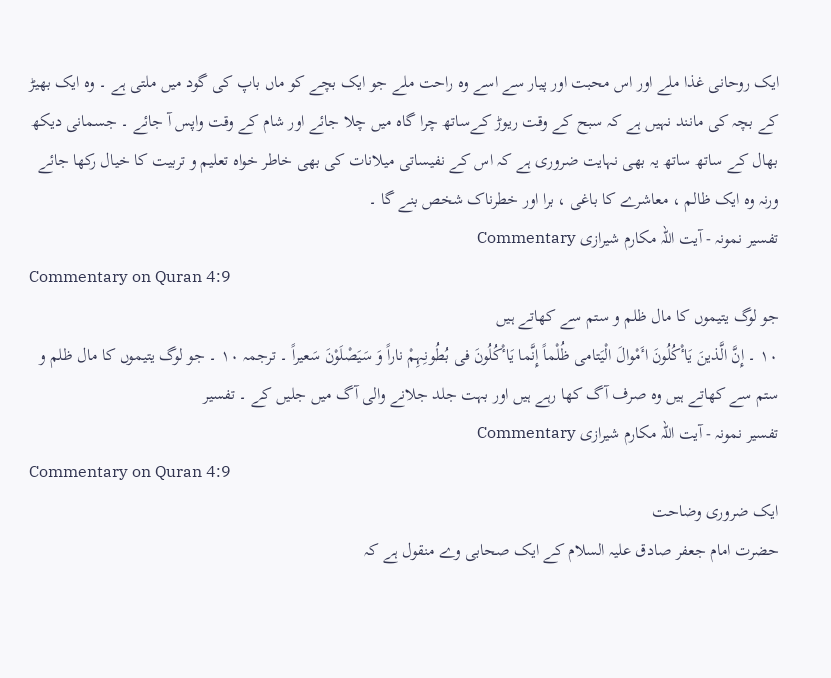ایک روحانی غذا ملے اور اس محبت اور پیار سے اسے وہ راحت ملے جو ایک بچے کو ماں باپ کی گود میں ملتی ہے ۔ وہ ایک بھیڑ کے بچہ کی مانند نہیں ہے کہ سبح کے وقت ریوڑ کےساتھ چرا گاہ میں چلا جائے اور شام کے وقت واپس آ جائے ۔ جسمانی دیکھ بھال کے ساتھ ساتھ یہ بھی نہایت ضروری ہے کہ اس کے نفیساتی میلانات کی بھی خاطر خواہ تعلیم و تربیت کا خیال رکھا جائے ورنہ وہ ایک ظالم ، معاشرے کا باغی ، برا اور خطرناک شخص بنے گا ۔
تفسیر نمونہ - آیت اللہ مکارم شیرازی Commentary
Commentary on Quran 4:9
جو لوگ یتیموں کا مال ظلم و ستم سے کھاتے ہیں
۱۰ ۔ إِنَّ الَّذینَ یَاٴْکُلُونَ اٴَمْوالَ الْیَتامی ظُلْماً إِنَّما یَاٴْکُلُونَ فی بُطُونِہِمْ ناراً وَ سَیَصْلَوْنَ سَعیراً ۔ ترجمہ ۱۰ ۔ جو لوگ یتیموں کا مال ظلم و ستم سے کھاتے ہیں وہ صرف آگ کھا رہے ہیں اور بہت جلد جلانے والی آگ میں جلیں کے ۔ تفسیر
تفسیر نمونہ - آیت اللہ مکارم شیرازی Commentary
Commentary on Quran 4:9
ایک ضروری وضاحت
حضرت امام جعفر صادق علیہ السلام کے ایک صحابی وے منقول ہے کہ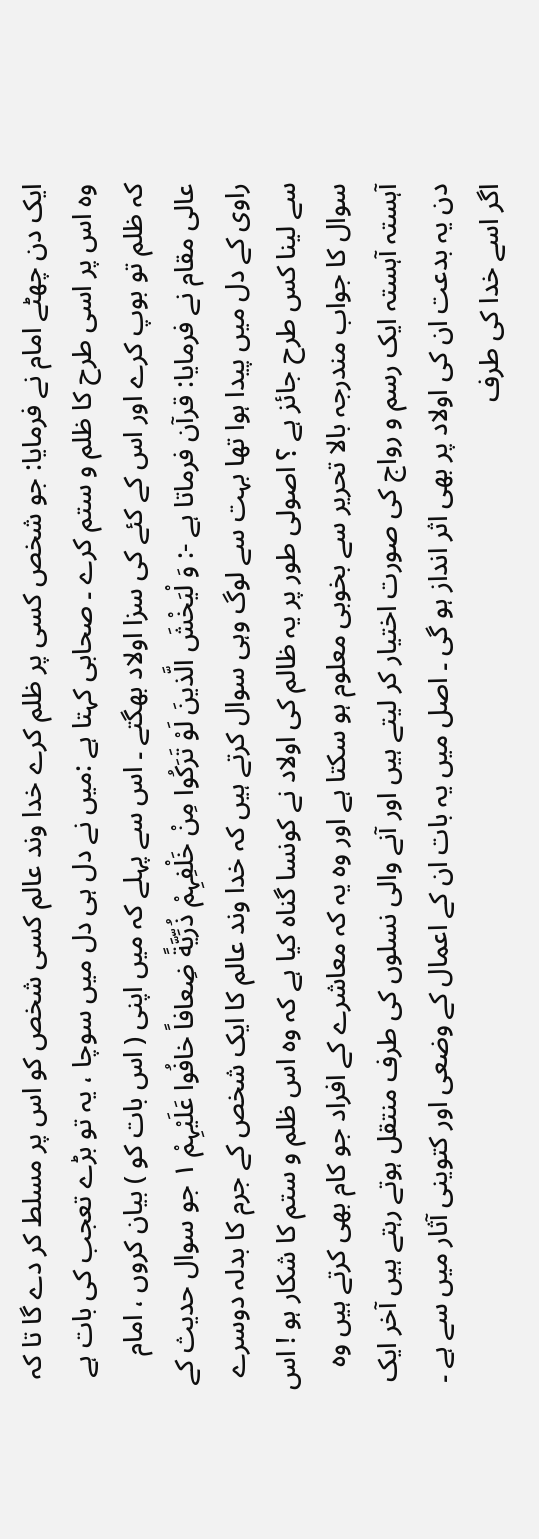ایک دن چھٹے امام نے فرمایا: جو شخص کسی پر ظلم کرے خدا وند عالم کسی شخص کو اس پر مسلط کر دے گا تا کہ وہ اس پر اسی طرح کا ظلم و ستم کرے ۔ صحابی کہتا ہے :میں نے دل ہی دل میں سوچا ، یہ تو بڑے تعجب کی بات ہے کہ ظلم تو بوپ کرے اور اس کے کئے کی سزا اولاد بھگتے ۔ اس سے پہلے کہ میں اپنی ( اس بات کو ) بیان کروں ، امام عالی مقام نے فرمایا: قرآن فرماتا ہے -: وَ لْیَخْشَ الَّذینَ لَوْ تَرَکُوا مِنْ خَلْفِہِمْ ذُرِّیَّةً ضِعافاً خافُوا عَلَیْہِمْ ۱ جو سوال حدیث کے راوی کے دل میں پیدا ہوا تھا بہت سے لوگ وہی سوال کرتے ہیں کہ خدا وند عالم کا ایک شخص کے جرم کا بدلہ دوسرے سے لینا کس طرح جائز ہے ؟ اصولی طور پر یہ ظالم کی اولاد نے کونسا گناہ کیا ہے کہ وہ اس ظلم و ستم کا شکار ہو ! اس سوال کا جواب مندرجہ بالا تحریر سے بخوبی معلوم ہو سکتا ہے اور وہ یہ کہ معاشرے کے افراد جو کام بھی کرتے ہیں وہ آہستہ آہستہ ایک رسم و رواج کی صورت اختیار کر لیتے ہیں اور آنے والی نسلوں کی طرف منتقل ہوتے رہتے ہیں آخر ایک دن یہ بدعت ان کی اولاد پر بھی اثر انداز ہو گی ۔ اصل میں یہ بات ان کے اعمال کے وضعی اور کتوینی آثار میں سے ہے ۔ اگر اسے خدا کی طرف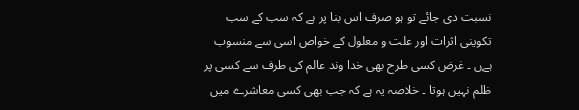نسبت دی جائے تو ہو صرف اس بنا پر ہے کہ سب کے سب تکوینی اثرات اور علت و معلول کے خواص اسی سے منسوب ہےں ۔ غرض کسی طرح بھی خدا وند عالم کی طرف سے کسی پر ظلم نہیں ہوتا ۔ خلاصہ یہ ہے کہ جب بھی کسی معاشرے میں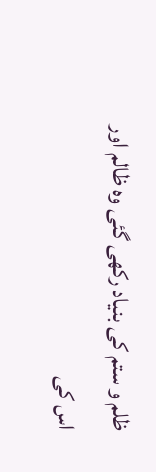ظلم و ستم کی بنیاد رکھی گئی وہ ظالم اور اس کی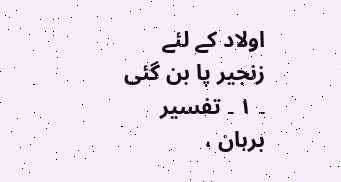اولاد کے لئے زنجیر پا بن گئی ۔ ۱ ۔ تفسیر برہان ،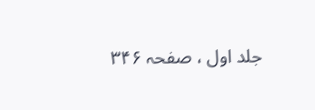جلد اول ، صفحہ ۳۴۶